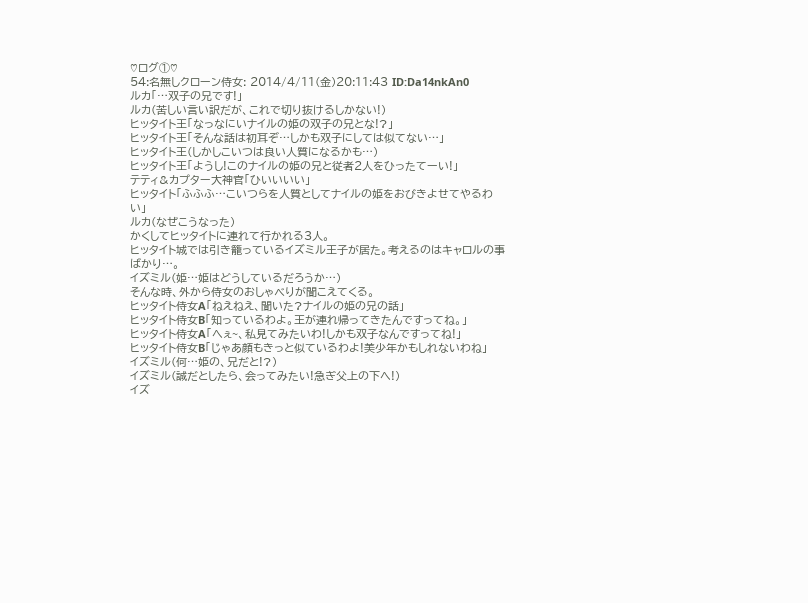♡ログ①♡
54:名無しクローン侍女: 2014/4/11(金)20:11:43 ID:Da14nkAn0
ルカ「…双子の兄です!」
ルカ(苦しい言い訳だが、これで切り抜けるしかない!)
ヒッタイト王「なっなにいナイルの姫の双子の兄とな!?」
ヒッタイト王「そんな話は初耳ぞ…しかも双子にしては似てない…」
ヒッタイト王(しかしこいつは良い人質になるかも…)
ヒッタイト王「ようし!このナイルの姫の兄と従者2人をひったてーい!」
テティ&カプター大神官「ひいいいい」
ヒッタイト「ふふふ…こいつらを人質としてナイルの姫をおびきよせてやるわい」
ルカ(なぜこうなった)
かくしてヒッタイトに連れて行かれる3人。
ヒッタイト城では引き籠っているイズミル王子が居た。考えるのはキャロルの事ばかり…。
イズミル(姫…姫はどうしているだろうか…)
そんな時、外から侍女のおしゃべりが聞こえてくる。
ヒッタイト侍女A「ねえねえ、聞いた?ナイルの姫の兄の話」
ヒッタイト侍女B「知っているわよ。王が連れ帰ってきたんですってね。」
ヒッタイト侍女A「へぇ~、私見てみたいわ!しかも双子なんですってね!」
ヒッタイト侍女B「じゃあ顔もきっと似ているわよ!美少年かもしれないわね」
イズミル(何…姫の、兄だと!?)
イズミル(誠だとしたら、会ってみたい!急ぎ父上の下へ!)
イズ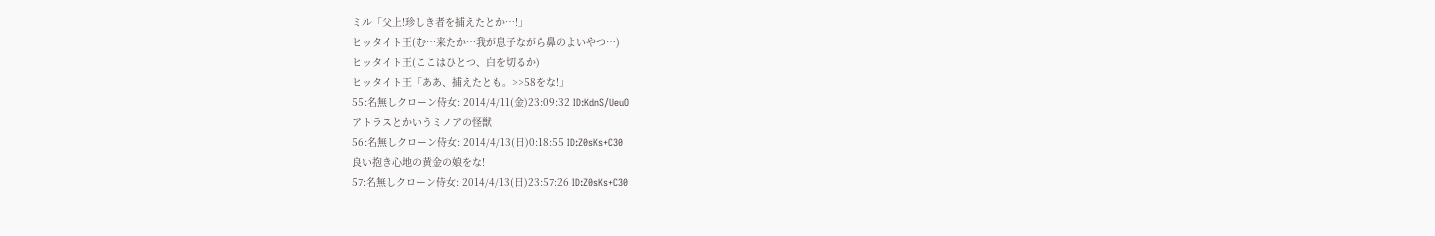ミル「父上!珍しき者を捕えたとか…!」
ヒッタイト王(む…来たか…我が息子ながら鼻のよいやつ…)
ヒッタイト王(ここはひとつ、白を切るか)
ヒッタイト王「ああ、捕えたとも。>>58をな!」
55:名無しクローン侍女: 2014/4/11(金)23:09:32 ID:KdnS/UeuO
アトラスとかいうミノアの怪獣
56:名無しクローン侍女: 2014/4/13(日)0:18:55 ID:Z0sKs+C30
良い抱き心地の黄金の娘をな!
57:名無しクローン侍女: 2014/4/13(日)23:57:26 ID:Z0sKs+C30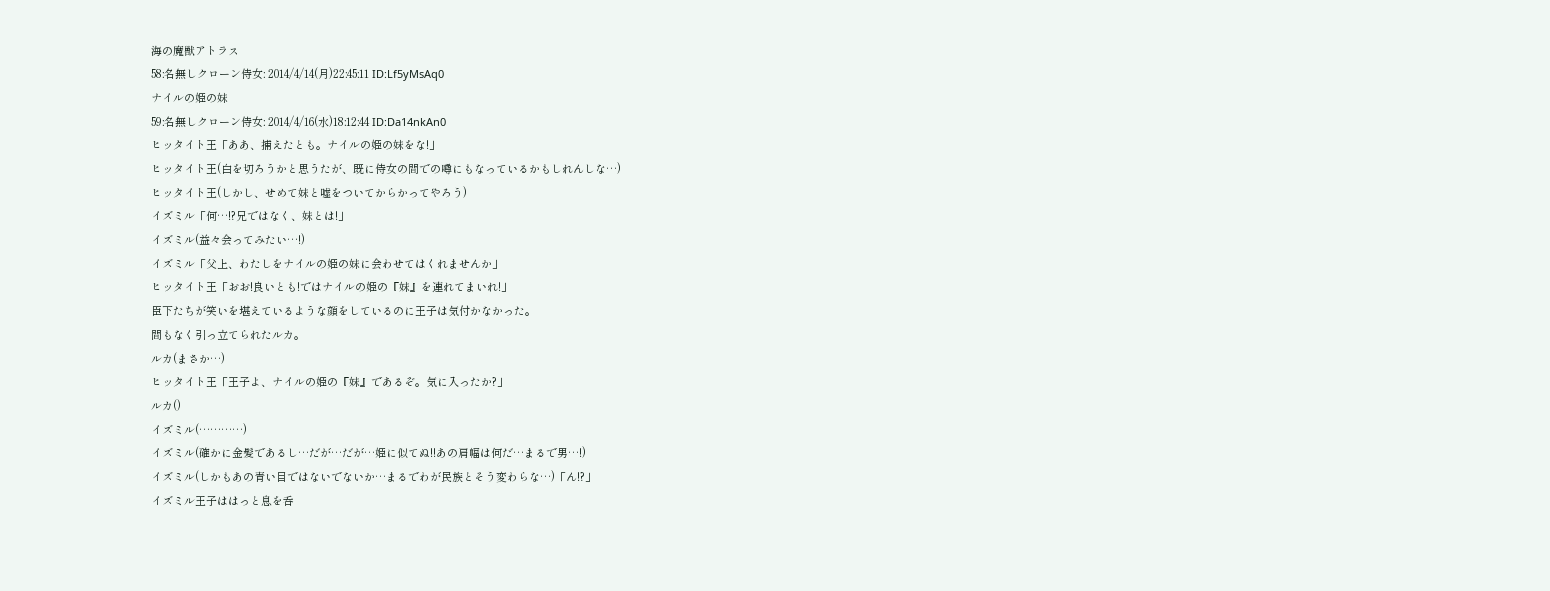海の魔獣アトラス
58:名無しクローン侍女: 2014/4/14(月)22:45:11 ID:Lf5yMsAq0
ナイルの姫の妹
59:名無しクローン侍女: 2014/4/16(水)18:12:44 ID:Da14nkAn0
ヒッタイト王「ああ、捕えたとも。ナイルの姫の妹をな!」
ヒッタイト王(白を切ろうかと思うたが、既に侍女の間での噂にもなっているかもしれんしな…)
ヒッタイト王(しかし、せめて妹と嘘をついてからかってやろう)
イズミル「何…!?兄ではなく、妹とは!」
イズミル(益々会ってみたい…!)
イズミル「父上、わたしをナイルの姫の妹に会わせてはくれませんか」
ヒッタイト王「おお!良いとも!ではナイルの姫の『妹』を連れてまいれ!」
臣下たちが笑いを堪えているような顔をしているのに王子は気付かなかった。
間もなく引っ立てられたルカ。
ルカ(まさか…)
ヒッタイト王「王子よ、ナイルの姫の『妹』であるぞ。気に入ったか?」
ルカ()
イズミル(…………)
イズミル(確かに金髪であるし…だが…だが…姫に似てぬ!!あの肩幅は何だ…まるで男…!)
イズミル(しかもあの青い目ではないでないか…まるでわが民族とそう変わらな…)「ん!?」
イズミル王子ははっと息を呑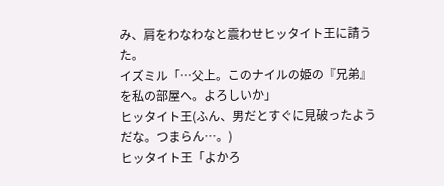み、肩をわなわなと震わせヒッタイト王に請うた。
イズミル「…父上。このナイルの姫の『兄弟』を私の部屋へ。よろしいか」
ヒッタイト王(ふん、男だとすぐに見破ったようだな。つまらん…。)
ヒッタイト王「よかろ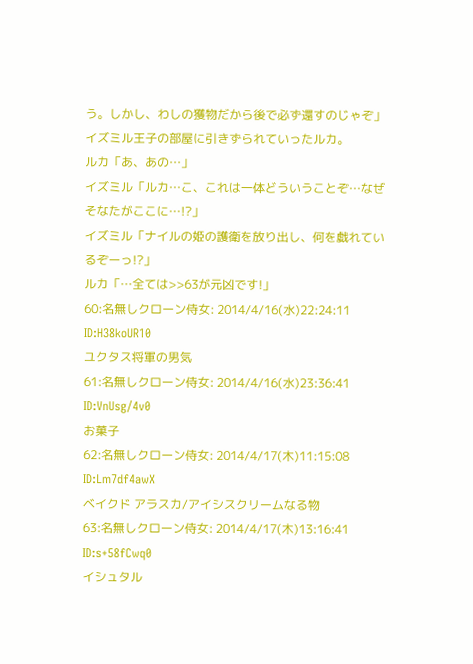う。しかし、わしの獲物だから後で必ず還すのじゃぞ」
イズミル王子の部屋に引きずられていったルカ。
ルカ「あ、あの…」
イズミル「ルカ…こ、これは一体どういうことぞ…なぜそなたがここに…!?」
イズミル「ナイルの姫の護衛を放り出し、何を戯れているぞーっ!?」
ルカ「…全ては>>63が元凶です!」
60:名無しクローン侍女: 2014/4/16(水)22:24:11 ID:H38koUR10
ユクタス将軍の男気
61:名無しクローン侍女: 2014/4/16(水)23:36:41 ID:VnUsg/4v0
お菓子
62:名無しクローン侍女: 2014/4/17(木)11:15:08 ID:Lm7df4awX
ベイクド アラスカ/アイシスクリームなる物
63:名無しクローン侍女: 2014/4/17(木)13:16:41 ID:s+58fCwq0
イシュタル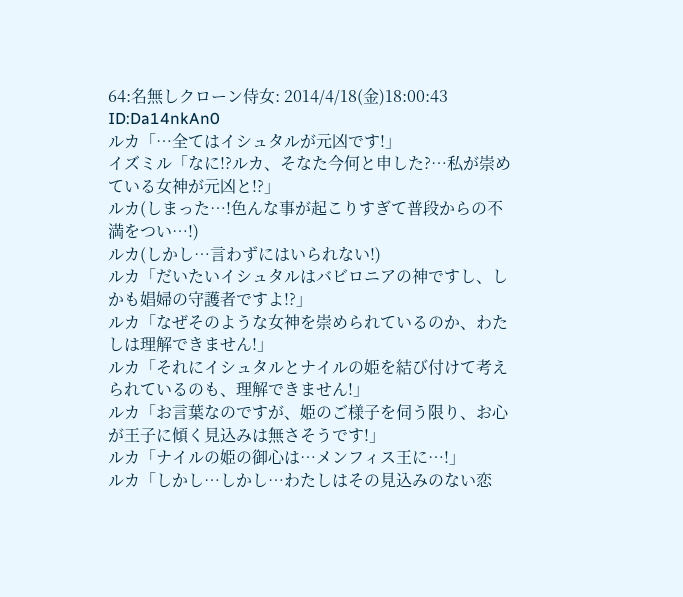64:名無しクローン侍女: 2014/4/18(金)18:00:43 ID:Da14nkAn0
ルカ「…全てはイシュタルが元凶です!」
イズミル「なに!?ルカ、そなた今何と申した?…私が崇めている女神が元凶と!?」
ルカ(しまった…!色んな事が起こりすぎて普段からの不満をつい…!)
ルカ(しかし…言わずにはいられない!)
ルカ「だいたいイシュタルはバビロニアの神ですし、しかも娼婦の守護者ですよ!?」
ルカ「なぜそのような女神を崇められているのか、わたしは理解できません!」
ルカ「それにイシュタルとナイルの姫を結び付けて考えられているのも、理解できません!」
ルカ「お言葉なのですが、姫のご様子を伺う限り、お心が王子に傾く見込みは無さそうです!」
ルカ「ナイルの姫の御心は…メンフィス王に…!」
ルカ「しかし…しかし…わたしはその見込みのない恋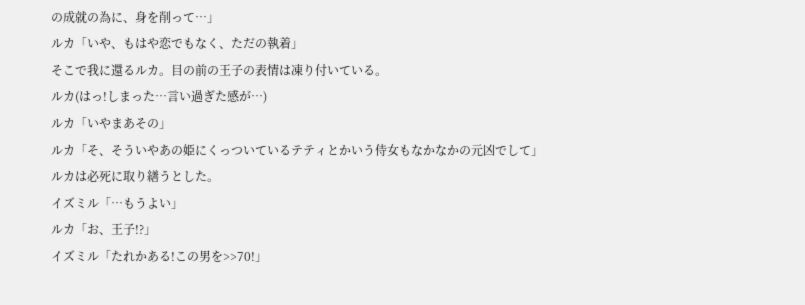の成就の為に、身を削って…」
ルカ「いや、もはや恋でもなく、ただの執着」
そこで我に還るルカ。目の前の王子の表情は凍り付いている。
ルカ(はっ!しまった…言い過ぎた感が…)
ルカ「いやまあその」
ルカ「そ、そういやあの姫にくっついているテティとかいう侍女もなかなかの元凶でして」
ルカは必死に取り繕うとした。
イズミル「…もうよい」
ルカ「お、王子!?」
イズミル「たれかある!この男を>>70!」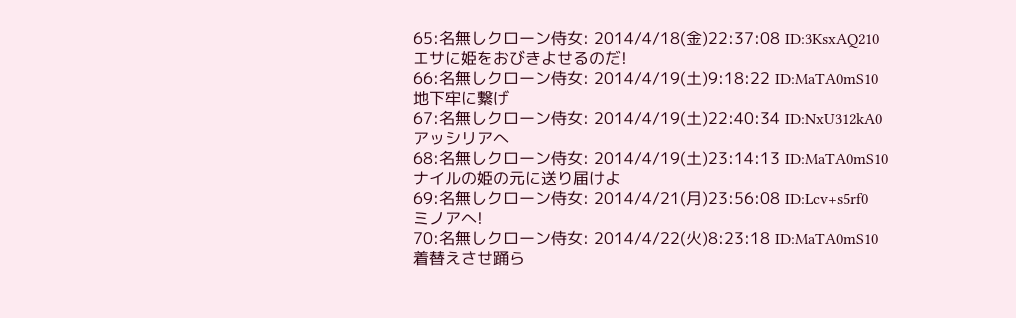65:名無しクローン侍女: 2014/4/18(金)22:37:08 ID:3KsxAQ210
エサに姫をおびきよせるのだ!
66:名無しクローン侍女: 2014/4/19(土)9:18:22 ID:MaTA0mS10
地下牢に繋げ
67:名無しクローン侍女: 2014/4/19(土)22:40:34 ID:NxU312kA0
アッシリアへ
68:名無しクローン侍女: 2014/4/19(土)23:14:13 ID:MaTA0mS10
ナイルの姫の元に送り届けよ
69:名無しクローン侍女: 2014/4/21(月)23:56:08 ID:Lcv+s5rf0
ミノアへ!
70:名無しクローン侍女: 2014/4/22(火)8:23:18 ID:MaTA0mS10
着替えさせ踊ら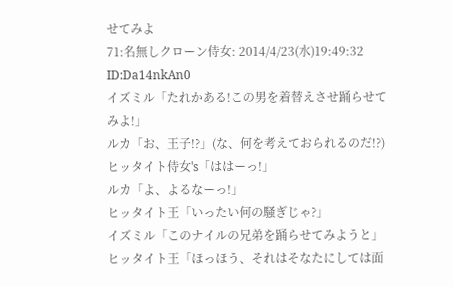せてみよ
71:名無しクローン侍女: 2014/4/23(水)19:49:32 ID:Da14nkAn0
イズミル「たれかある!この男を着替えさせ踊らせてみよ!」
ルカ「お、王子!?」(な、何を考えておられるのだ!?)
ヒッタイト侍女's「ははーっ!」
ルカ「よ、よるなーっ!」
ヒッタイト王「いったい何の騒ぎじゃ?」
イズミル「このナイルの兄弟を踊らせてみようと」
ヒッタイト王「ほっほう、それはそなたにしては面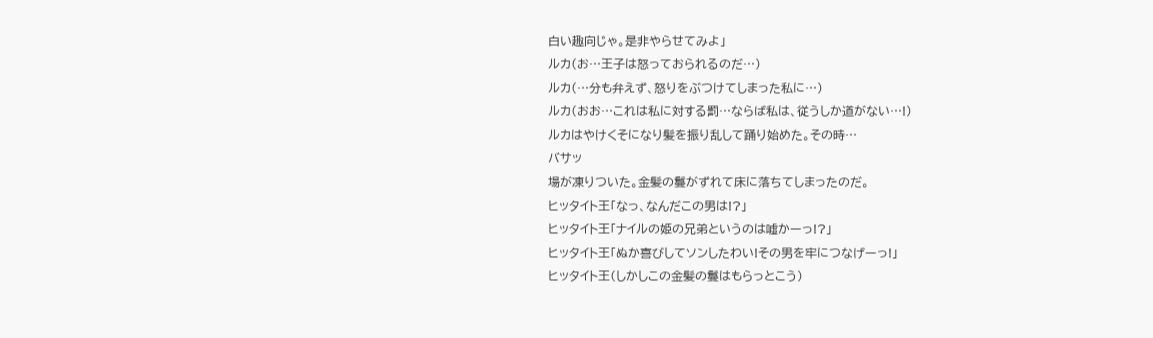白い趣向じゃ。是非やらせてみよ」
ルカ(お…王子は怒っておられるのだ…)
ルカ(…分も弁えず、怒りをぶつけてしまった私に…)
ルカ(おお…これは私に対する罰…ならば私は、従うしか道がない…!)
ルカはやけくそになり髪を振り乱して踊り始めた。その時…
バサッ
場が凍りついた。金髪の鬘がずれて床に落ちてしまったのだ。
ヒッタイト王「なっ、なんだこの男は!?」
ヒッタイト王「ナイルの姫の兄弟というのは嘘かーっ!?」
ヒッタイト王「ぬか喜びしてソンしたわい!その男を牢につなげーっ!」
ヒッタイト王(しかしこの金髪の鬘はもらっとこう)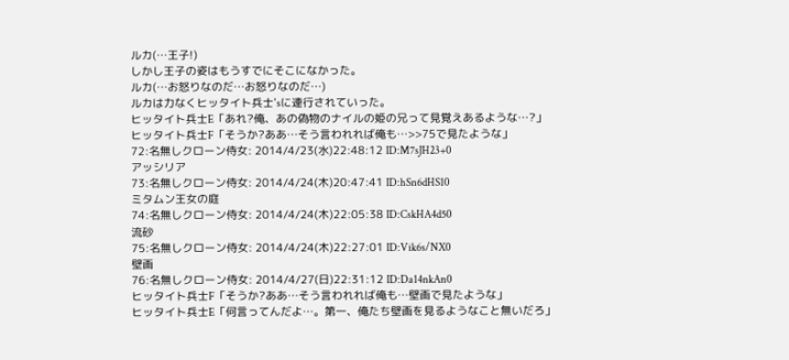ルカ(…王子!)
しかし王子の姿はもうすでにそこになかった。
ルカ(…お怒りなのだ…お怒りなのだ…)
ルカは力なくヒッタイト兵士'sに連行されていった。
ヒッタイト兵士E「あれ?俺、あの偽物のナイルの姫の兄って見覚えあるような…?」
ヒッタイト兵士F「そうか?ああ…そう言われれば俺も…>>75で見たような」
72:名無しクローン侍女: 2014/4/23(水)22:48:12 ID:M7sJH23+0
アッシリア
73:名無しクローン侍女: 2014/4/24(木)20:47:41 ID:hSn6dHS10
ミタムン王女の庭
74:名無しクローン侍女: 2014/4/24(木)22:05:38 ID:CskHA4d50
流砂
75:名無しクローン侍女: 2014/4/24(木)22:27:01 ID:Vik6s/NX0
壁画
76:名無しクローン侍女: 2014/4/27(日)22:31:12 ID:Da14nkAn0
ヒッタイト兵士F「そうか?ああ…そう言われれば俺も…壁画で見たような」
ヒッタイト兵士E「何言ってんだよ…。第一、俺たち壁画を見るようなこと無いだろ」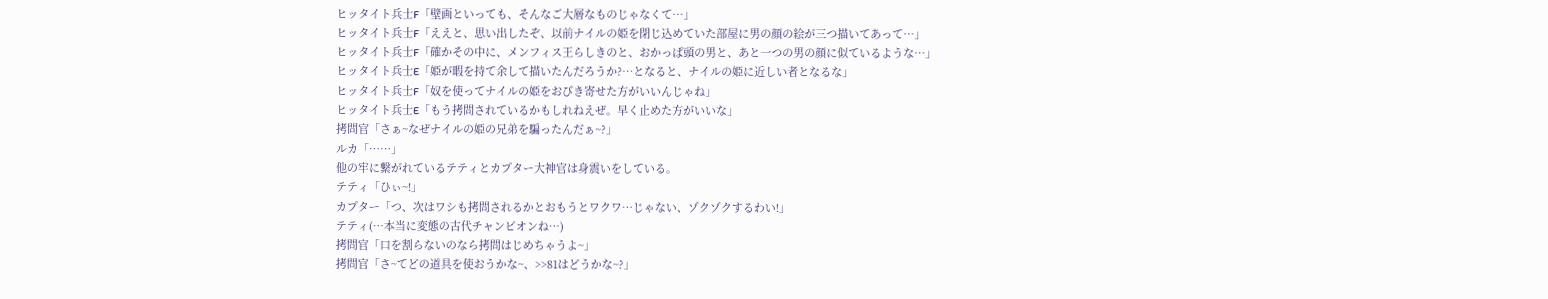ヒッタイト兵士F「壁画といっても、そんなご大層なものじゃなくて…」
ヒッタイト兵士F「ええと、思い出したぞ、以前ナイルの姫を閉じ込めていた部屋に男の顔の絵が三つ描いてあって…」
ヒッタイト兵士F「確かその中に、メンフィス王らしきのと、おかっぱ頭の男と、あと一つの男の顔に似ているような…」
ヒッタイト兵士E「姫が暇を持て余して描いたんだろうか?…となると、ナイルの姫に近しい者となるな」
ヒッタイト兵士F「奴を使ってナイルの姫をおびき寄せた方がいいんじゃね」
ヒッタイト兵士E「もう拷問されているかもしれねえぜ。早く止めた方がいいな」
拷問官「さぁ~なぜナイルの姫の兄弟を騙ったんだぁ~?」
ルカ「……」
他の牢に繋がれているテティとカプター大神官は身震いをしている。
テティ「ひぃ~!」
カプター「つ、次はワシも拷問されるかとおもうとワクワ…じゃない、ゾクゾクするわい!」
テティ(…本当に変態の古代チャンピオンね…)
拷問官「口を割らないのなら拷問はじめちゃうよ~」
拷問官「さ~てどの道具を使おうかな~、>>81はどうかな~?」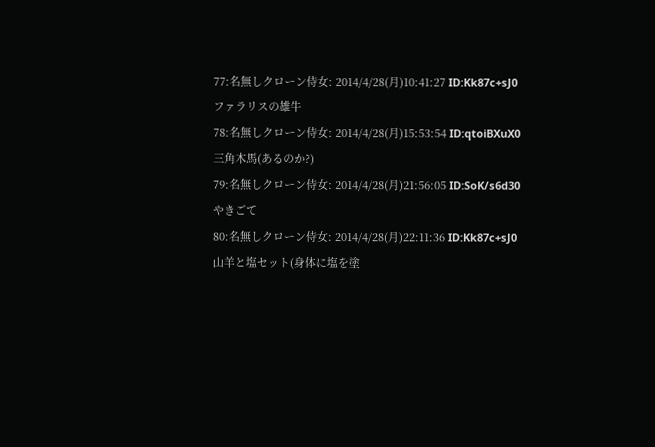77:名無しクローン侍女: 2014/4/28(月)10:41:27 ID:Kk87c+sJ0
ファラリスの雄牛
78:名無しクローン侍女: 2014/4/28(月)15:53:54 ID:qtoiBXuX0
三角木馬(あるのか?)
79:名無しクローン侍女: 2014/4/28(月)21:56:05 ID:SoK/s6d30
やきごて
80:名無しクローン侍女: 2014/4/28(月)22:11:36 ID:Kk87c+sJ0
山羊と塩セット(身体に塩を塗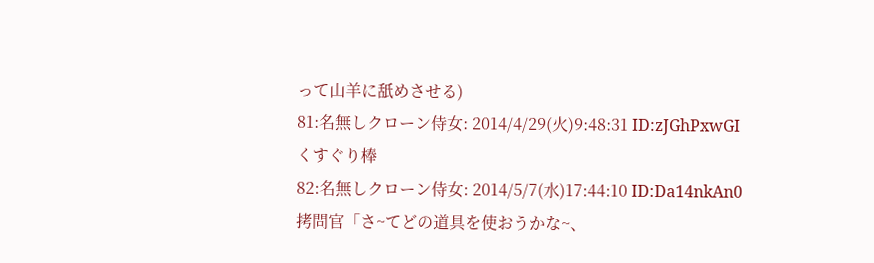って山羊に舐めさせる)
81:名無しクローン侍女: 2014/4/29(火)9:48:31 ID:zJGhPxwGI
くすぐり棒
82:名無しクローン侍女: 2014/5/7(水)17:44:10 ID:Da14nkAn0
拷問官「さ~てどの道具を使おうかな~、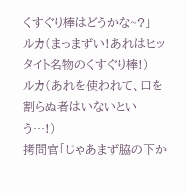くすぐり棒はどうかな~?」
ルカ(まっまずい!あれはヒッタイト名物のくすぐり棒!)
ルカ(あれを使われて、口を割らぬ者はいないという…!)
拷問官「じゃあまず脇の下か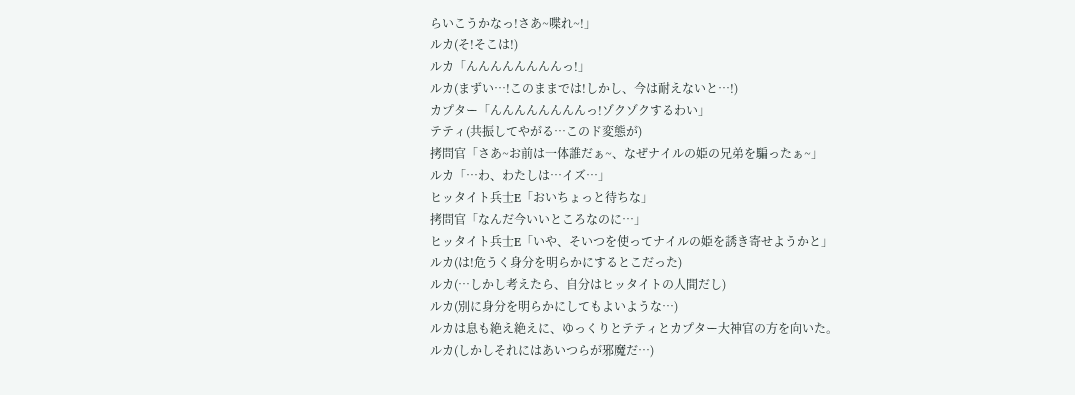らいこうかなっ!さあ~喋れ~!」
ルカ(そ!そこは!)
ルカ「んんんんんんんんっ!」
ルカ(まずい…!このままでは!しかし、今は耐えないと…!)
カプター「んんんんんんんんっ!ゾクゾクするわい」
テティ(共振してやがる…このド変態が)
拷問官「さあ~お前は一体誰だぁ~、なぜナイルの姫の兄弟を騙ったぁ~」
ルカ「…わ、わたしは…イズ…」
ヒッタイト兵士E「おいちょっと待ちな」
拷問官「なんだ今いいところなのに…」
ヒッタイト兵士E「いや、そいつを使ってナイルの姫を誘き寄せようかと」
ルカ(は!危うく身分を明らかにするとこだった)
ルカ(…しかし考えたら、自分はヒッタイトの人間だし)
ルカ(別に身分を明らかにしてもよいような…)
ルカは息も絶え絶えに、ゆっくりとテティとカプター大神官の方を向いた。
ルカ(しかしそれにはあいつらが邪魔だ…)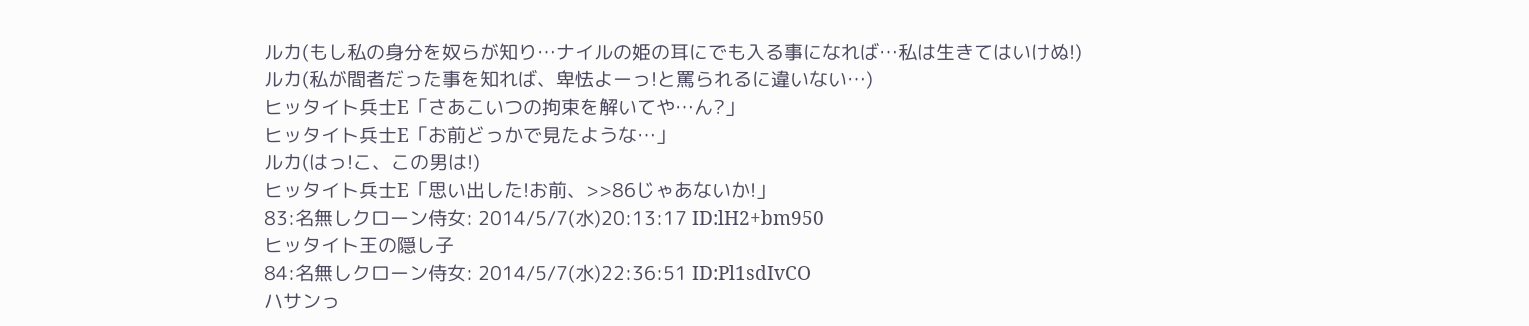ルカ(もし私の身分を奴らが知り…ナイルの姫の耳にでも入る事になれば…私は生きてはいけぬ!)
ルカ(私が間者だった事を知れば、卑怯よーっ!と罵られるに違いない…)
ヒッタイト兵士E「さあこいつの拘束を解いてや…ん?」
ヒッタイト兵士E「お前どっかで見たような…」
ルカ(はっ!こ、この男は!)
ヒッタイト兵士E「思い出した!お前、>>86じゃあないか!」
83:名無しクローン侍女: 2014/5/7(水)20:13:17 ID:lH2+bm950
ヒッタイト王の隠し子
84:名無しクローン侍女: 2014/5/7(水)22:36:51 ID:Pl1sdIvCO
ハサンっ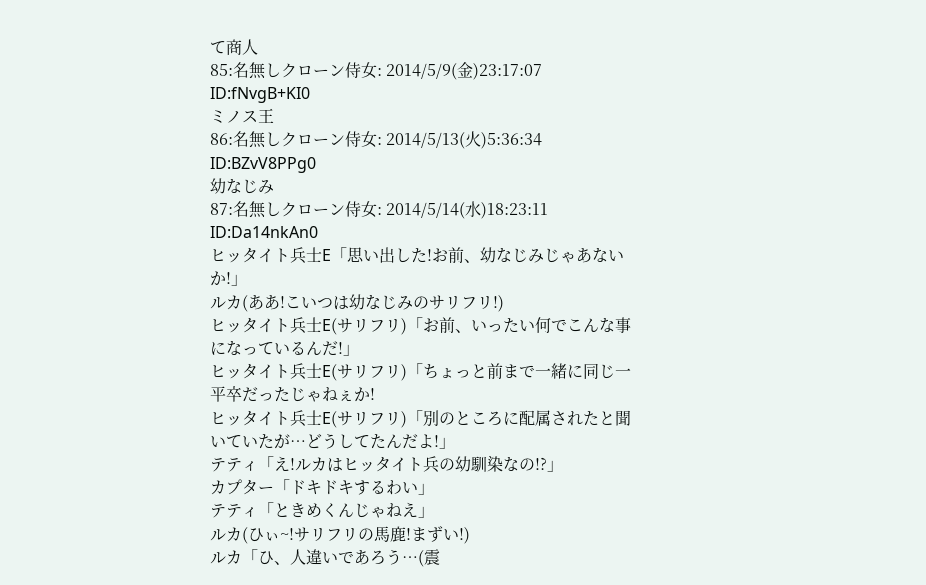て商人
85:名無しクローン侍女: 2014/5/9(金)23:17:07 ID:fNvgB+KI0
ミノス王
86:名無しクローン侍女: 2014/5/13(火)5:36:34 ID:BZvV8PPg0
幼なじみ
87:名無しクローン侍女: 2014/5/14(水)18:23:11 ID:Da14nkAn0
ヒッタイト兵士E「思い出した!お前、幼なじみじゃあないか!」
ルカ(ああ!こいつは幼なじみのサリフリ!)
ヒッタイト兵士E(サリフリ)「お前、いったい何でこんな事になっているんだ!」
ヒッタイト兵士E(サリフリ)「ちょっと前まで一緒に同じ一平卒だったじゃねぇか!
ヒッタイト兵士E(サリフリ)「別のところに配属されたと聞いていたが…どうしてたんだよ!」
テティ「え!ルカはヒッタイト兵の幼馴染なの!?」
カプター「ドキドキするわい」
テティ「ときめくんじゃねえ」
ルカ(ひぃ~!サリフリの馬鹿!まずい!)
ルカ「ひ、人違いであろう…(震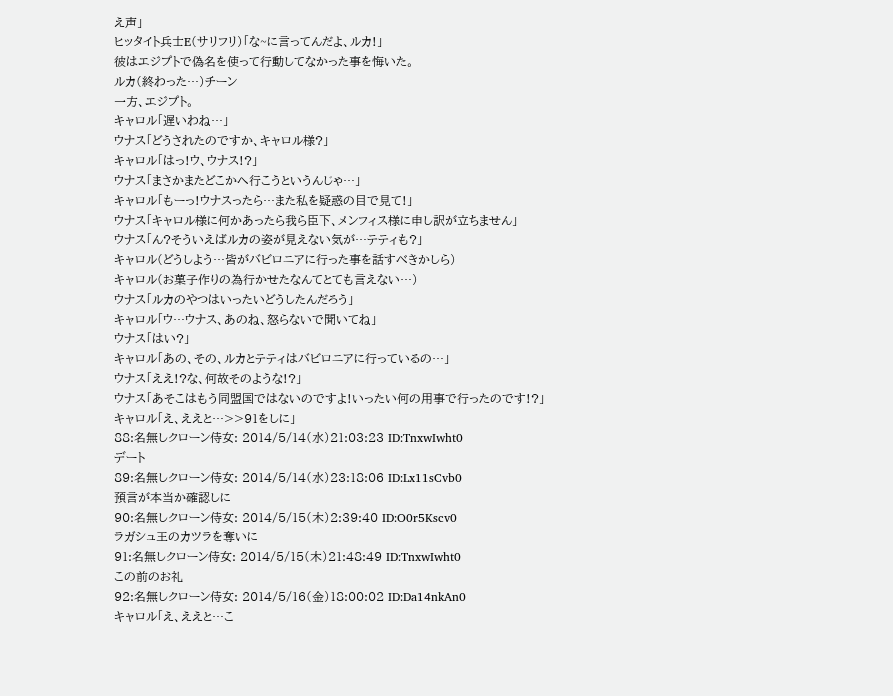え声」
ヒッタイト兵士E(サリフリ)「な~に言ってんだよ、ルカ!」
彼はエジプトで偽名を使って行動してなかった事を悔いた。
ルカ(終わった…)チーン
一方、エジプト。
キャロル「遅いわね…」
ウナス「どうされたのですか、キャロル様?」
キャロル「はっ!ウ、ウナス!?」
ウナス「まさかまたどこかへ行こうというんじゃ…」
キャロル「もーっ!ウナスったら…また私を疑惑の目で見て!」
ウナス「キャロル様に何かあったら我ら臣下、メンフィス様に申し訳が立ちません」
ウナス「ん?そういえばルカの姿が見えない気が…テティも?」
キャロル(どうしよう…皆がバビロニアに行った事を話すべきかしら)
キャロル(お菓子作りの為行かせたなんてとても言えない…)
ウナス「ルカのやつはいったいどうしたんだろう」
キャロル「ウ…ウナス、あのね、怒らないで聞いてね」
ウナス「はい?」
キャロル「あの、その、ルカとテティはバビロニアに行っているの…」
ウナス「ええ!?な、何故そのような!?」
ウナス「あそこはもう同盟国ではないのですよ!いったい何の用事で行ったのです!?」
キャロル「え、ええと…>>91をしに」
88:名無しクローン侍女: 2014/5/14(水)21:03:23 ID:TnxwIwht0
デート
89:名無しクローン侍女: 2014/5/14(水)23:18:06 ID:Lx11sCvb0
預言が本当か確認しに
90:名無しクローン侍女: 2014/5/15(木)2:39:40 ID:O0r5Kscv0
ラガシュ王のカツラを奪いに
91:名無しクローン侍女: 2014/5/15(木)21:48:49 ID:TnxwIwht0
この前のお礼
92:名無しクローン侍女: 2014/5/16(金)18:00:02 ID:Da14nkAn0
キャロル「え、ええと…こ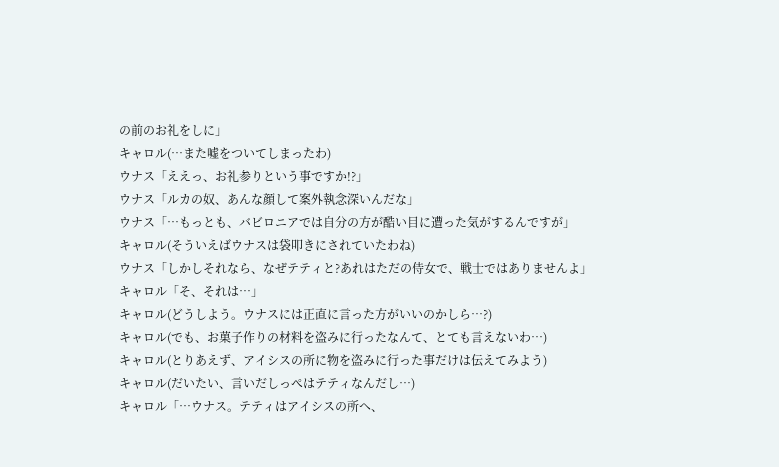の前のお礼をしに」
キャロル(…また嘘をついてしまったわ)
ウナス「ええっ、お礼参りという事ですか!?」
ウナス「ルカの奴、あんな顔して案外執念深いんだな」
ウナス「…もっとも、バビロニアでは自分の方が酷い目に遭った気がするんですが」
キャロル(そういえばウナスは袋叩きにされていたわね)
ウナス「しかしそれなら、なぜテティと?あれはただの侍女で、戦士ではありませんよ」
キャロル「そ、それは…」
キャロル(どうしよう。ウナスには正直に言った方がいいのかしら…?)
キャロル(でも、お菓子作りの材料を盗みに行ったなんて、とても言えないわ…)
キャロル(とりあえず、アイシスの所に物を盗みに行った事だけは伝えてみよう)
キャロル(だいたい、言いだしっぺはテティなんだし…)
キャロル「…ウナス。テティはアイシスの所へ、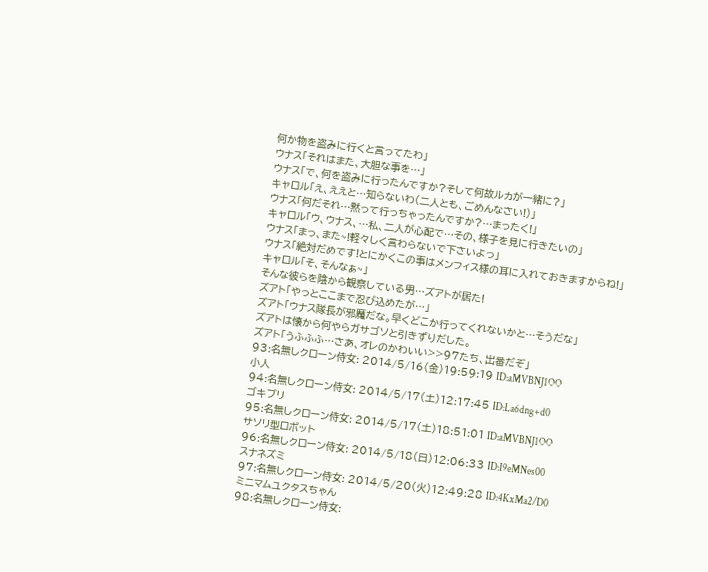何か物を盗みに行くと言ってたわ」
ウナス「それはまた、大胆な事を…」
ウナス「で、何を盗みに行ったんですか?そして何故ルカが一緒に?」
キャロル「え、ええと…知らないわ(二人とも、ごめんなさい!)」
ウナス「何だそれ…黙って行っちゃったんですか?…まったく!」
キャロル「ウ、ウナス、…私、二人が心配で…その、様子を見に行きたいの」
ウナス「まっ、また~!軽々しく言わらないで下さいよっ」
ウナス「絶対だめです!とにかくこの事はメンフィス様の耳に入れておきますからね!」
キャロル「そ、そんなぁ~」
そんな彼らを陰から観察している男…ズアトが居た!
ズアト「やっとここまで忍び込めたが…」
ズアト「ウナス隊長が邪魔だな。早くどこか行ってくれないかと…そうだな」
ズアトは懐から何やらガサゴソと引きずりだした。
ズアト「うふふふ…さあ、オレのかわいい>>97たち、出番だぞ」
93:名無しクローン侍女: 2014/5/16(金)19:59:19 ID:aMVBNJ1OO
小人
94:名無しクローン侍女: 2014/5/17(土)12:17:45 ID:La6dng+d0
ゴキブリ
95:名無しクローン侍女: 2014/5/17(土)18:51:01 ID:aMVBNJ1OO
サソリ型ロボット
96:名無しクローン侍女: 2014/5/18(日)12:06:33 ID:I9eMNes00
スナネズミ
97:名無しクローン侍女: 2014/5/20(火)12:49:28 ID:4KxMa2/D0
ミニマムユクタスちゃん
98:名無しクローン侍女: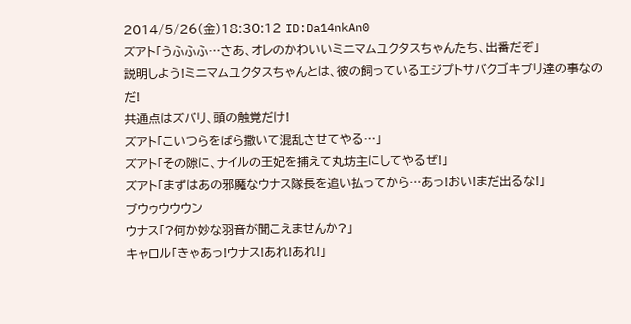2014/5/26(金)18:30:12 ID:Da14nkAn0
ズアト「うふふふ…さあ、オレのかわいいミニマムユクタスちゃんたち、出番だぞ」
説明しよう!ミニマムユクタスちゃんとは、彼の飼っているエジプトサバクゴキブリ達の事なのだ!
共通点はズバリ、頭の触覚だけ!
ズアト「こいつらをばら撒いて混乱させてやる…」
ズアト「その隙に、ナイルの王妃を捕えて丸坊主にしてやるぜ!」
ズアト「まずはあの邪魔なウナス隊長を追い払ってから…あっ!おい!まだ出るな!」
ブウゥウウウン
ウナス「?何か妙な羽音が聞こえませんか?」
キャロル「きゃあっ!ウナス!あれ!あれ!」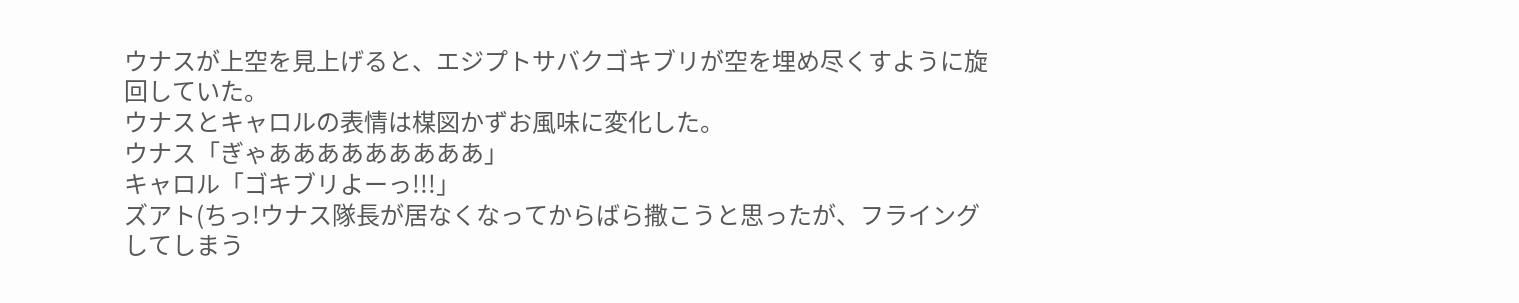ウナスが上空を見上げると、エジプトサバクゴキブリが空を埋め尽くすように旋回していた。
ウナスとキャロルの表情は楳図かずお風味に変化した。
ウナス「ぎゃあああああああああ」
キャロル「ゴキブリよーっ!!!」
ズアト(ちっ!ウナス隊長が居なくなってからばら撒こうと思ったが、フライングしてしまう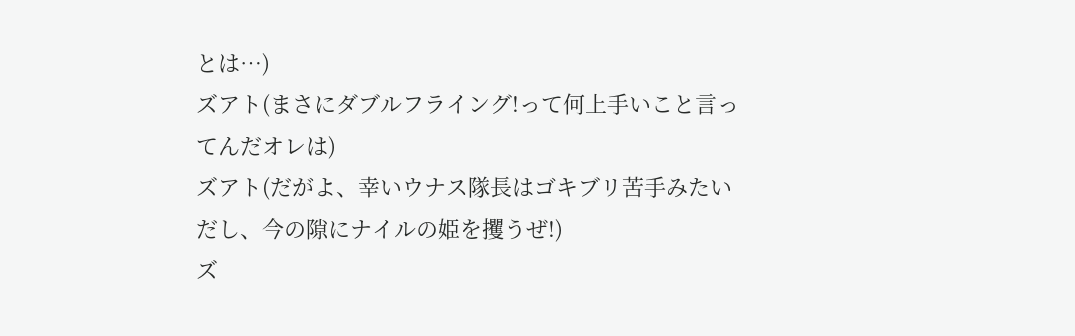とは…)
ズアト(まさにダブルフライング!って何上手いこと言ってんだオレは)
ズアト(だがよ、幸いウナス隊長はゴキブリ苦手みたいだし、今の隙にナイルの姫を攫うぜ!)
ズ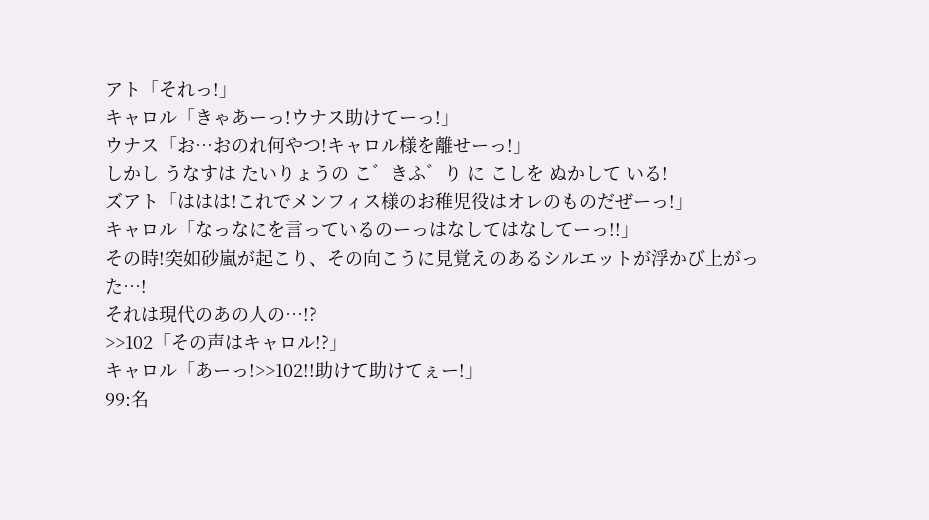アト「それっ!」
キャロル「きゃあーっ!ウナス助けてーっ!」
ウナス「お…おのれ何やつ!キャロル様を離せーっ!」
しかし うなすは たいりょうの こ゛きふ゛り に こしを ぬかして いる!
ズアト「ははは!これでメンフィス様のお稚児役はオレのものだぜーっ!」
キャロル「なっなにを言っているのーっはなしてはなしてーっ!!」
その時!突如砂嵐が起こり、その向こうに見覚えのあるシルエットが浮かび上がった…!
それは現代のあの人の…!?
>>102「その声はキャロル!?」
キャロル「あーっ!>>102!!助けて助けてぇー!」
99:名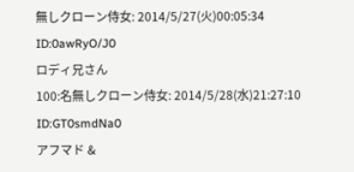無しクローン侍女: 2014/5/27(火)00:05:34 ID:0awRyO/J0
ロディ兄さん
100:名無しクローン侍女: 2014/5/28(水)21:27:10 ID:GT0smdNa0
アフマド &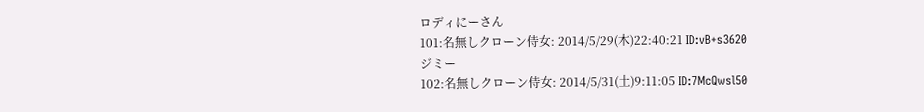ロディにーさん
101:名無しクローン侍女: 2014/5/29(木)22:40:21 ID:vB+s3620
ジミー
102:名無しクローン侍女: 2014/5/31(土)9:11:05 ID:7McQwsl50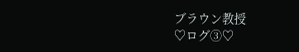ブラウン教授
♡ログ③♡